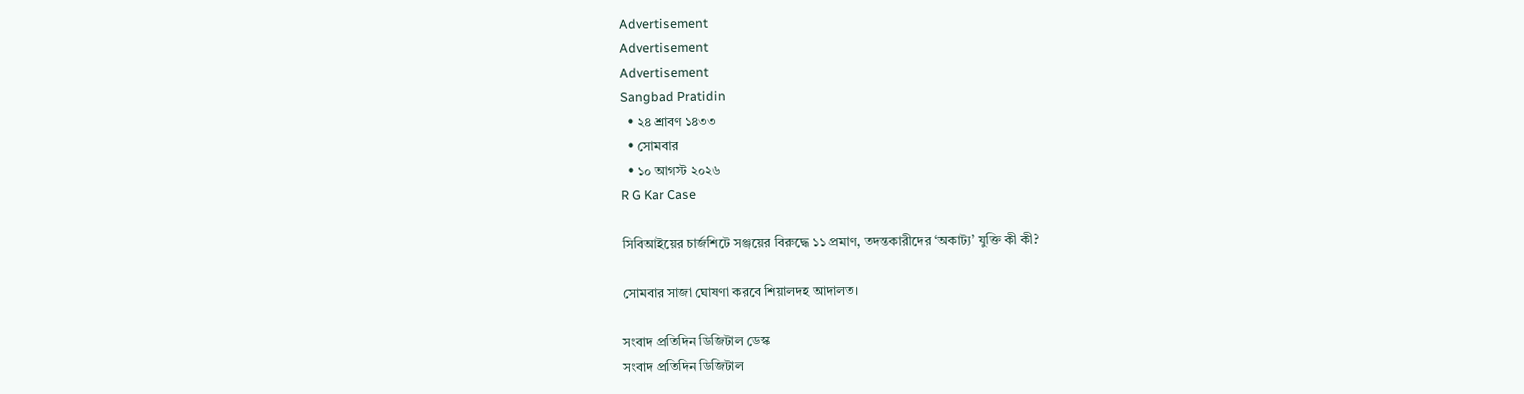Advertisement
Advertisement
Advertisement
Sangbad Pratidin
  • ২৪ শ্রাবণ ১৪৩৩
  • সোমবার
  • ১০ আগস্ট ২০২৬
R G Kar Case

সিবিআইয়ের চার্জশিটে সঞ্জয়ের বিরুদ্ধে ১১ প্রমাণ, তদন্তকারীদের ‘অকাট্য’ যুক্তি কী কী?

সোমবার সাজা ঘোষণা করবে শিয়ালদহ আদালত।

সংবাদ প্রতিদিন ডিজিটাল ডেস্ক
সংবাদ প্রতিদিন ডিজিটাল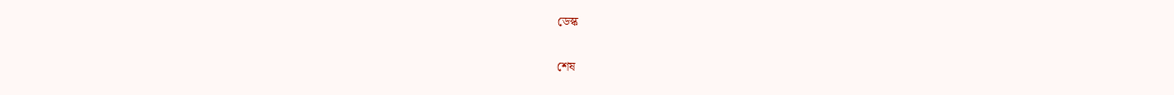ডেস্ক

শেষ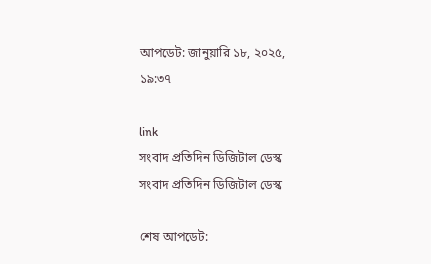আপডেট: জানুয়ারি ১৮, ২০২৫, ১৯:৩৭

link
সংবাদ প্রতিদিন ডিজিটাল ডেস্ক
সংবাদ প্রতিদিন ডিজিটাল ডেস্ক

শেষ আপডেট: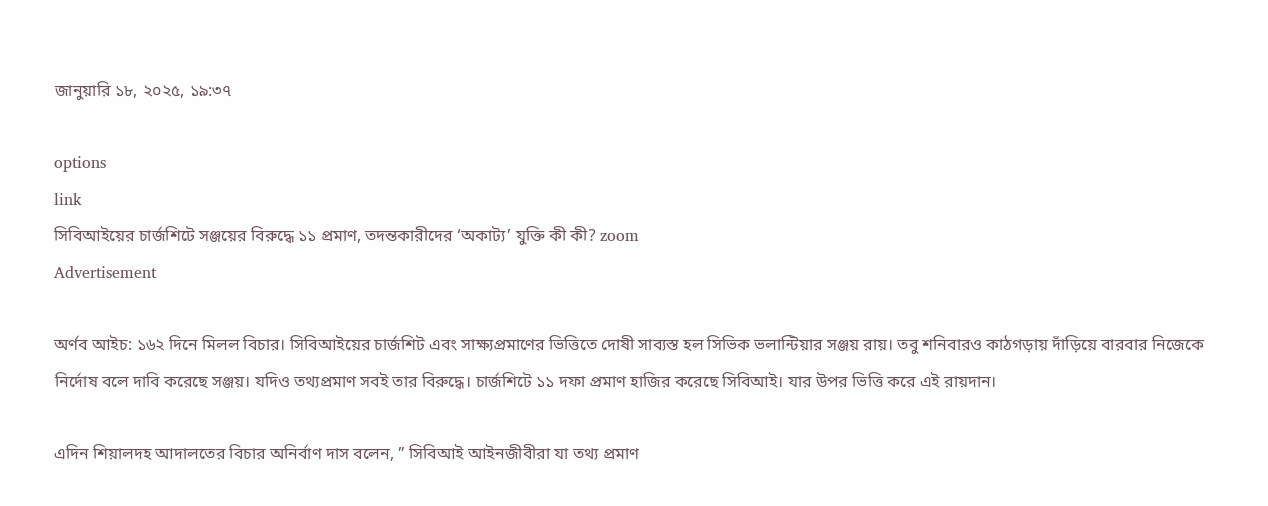জানুয়ারি ১৮, ২০২৫, ১৯:৩৭

options
link
সিবিআইয়ের চার্জশিটে সঞ্জয়ের বিরুদ্ধে ১১ প্রমাণ, তদন্তকারীদের ‘অকাট্য’ যুক্তি কী কী? zoom
Advertisement

অর্ণব আইচ: ১৬২ দিনে মিলল বিচার। সিবিআইয়ের চার্জশিট এবং সাক্ষ্যপ্রমাণের ভিত্তিতে দোষী সাব্যস্ত হল সিভিক ভলান্টিয়ার সঞ্জয় রায়। তবু শনিবারও কাঠগড়ায় দাঁড়িয়ে বারবার নিজেকে নির্দোষ বলে দাবি করেছে সঞ্জয়। যদিও তথ্যপ্রমাণ সবই তার বিরুদ্ধে। চার্জশিটে ১১ দফা প্রমাণ হাজির করেছে সিবিআই। যার উপর ভিত্তি করে এই রায়দান।

এদিন শিয়ালদহ আদালতের বিচার অনির্বাণ দাস বলেন, ” সিবিআই আইনজীবীরা যা তথ্য প্রমাণ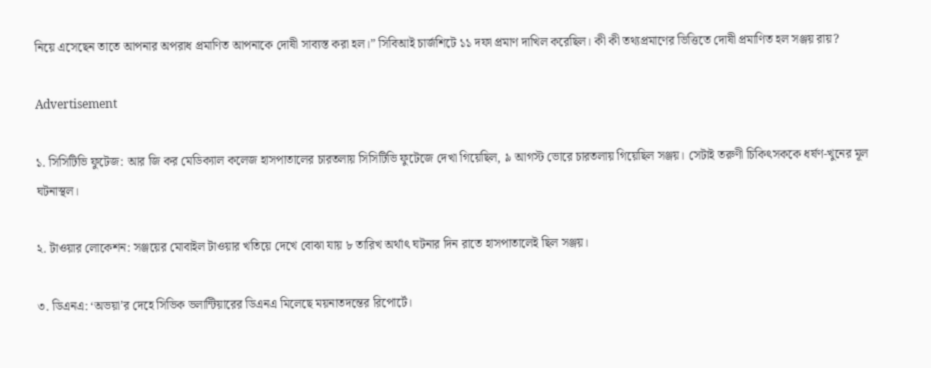নিয়ে এসেছেন তাতে আপনার অপরাধ প্রমাণিত আপনাকে দোষী সাব্যস্ত করা হল।” সিবিআই চার্জশিটে ১১ দফা প্রমাণ দাখিল করেছিল। কী কী তথ্যপ্রমাণের ভিত্তিতে দোষী প্রমাণিত হল সঞ্জয় রায়?

Advertisement

১. সিসিটিভি ফুটেজ: আর জি কর মেডিক্যাল কলেজ হাসপাতালের চারতলায় সিসিটিভি ফুটেজে দেখা গিয়েছিল, ৯ আগস্ট ভোরে চারতলায় গিয়েছিল সঞ্জয়। সেটাই তরুণী চিকিৎসককে ধর্ষণ-খুনের মূল ঘটনাস্থল।

২. টাওয়ার লোকেশন: সঞ্জয়ের মোবাইল টাওয়ার খতিয়ে দেখে বোঝা যায় ৮ তারিখ অর্থাৎ ঘটনার দিন রাতে হাসপাতালেই ছিল সঞ্জয়।

৩. ডিএনএ: ‘অভয়া’র দেহে সিভিক ভলান্টিয়ারের ডিএনএ মিলেছে ময়নাতদন্তের রিপোর্টে।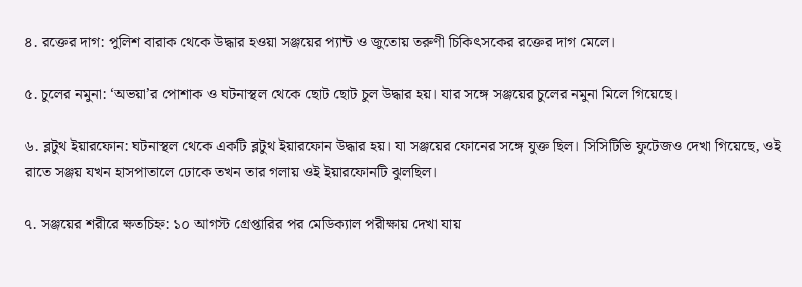৪. রক্তের দাগ: পুলিশ বারাক থেকে উদ্ধার হওয়া সঞ্জয়ের প্যান্ট ও জুতোয় তরুণী চিকিৎসকের রক্তের দাগ মেলে।

৫. চুলের নমুনা: ‘অভয়া’র পোশাক ও ঘটনাস্থল থেকে ছোট ছোট চুল উদ্ধার হয়। যার সঙ্গে সঞ্জয়ের চুলের নমুনা মিলে গিয়েছে।

৬. ব্লটুথ ইয়ারফোন: ঘটনাস্থল থেকে একটি ব্লটুথ ইয়ারফোন উদ্ধার হয়। যা সঞ্জয়ের ফোনের সঙ্গে যুক্ত ছিল। সিসিটিভি ফুটেজও দেখা গিয়েছে, ওই রাতে সঞ্জয় যখন হাসপাতালে ঢোকে তখন তার গলায় ওই ইয়ারফোনটি ঝুলছিল।

৭. সঞ্জয়ের শরীরে ক্ষতচিহ্ন: ১০ আগস্ট গ্রেপ্তারির পর মেডিক্যাল পরীক্ষায় দেখা যায়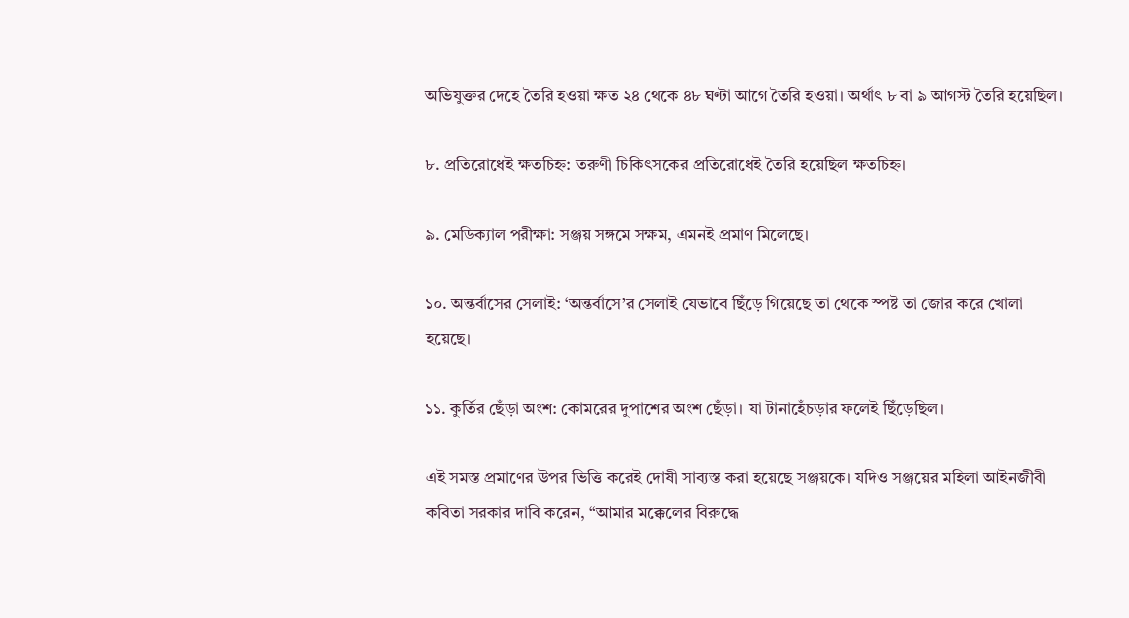অভিযুক্তর দেহে তৈরি হওয়া ক্ষত ২৪ থেকে ৪৮ ঘণ্টা আগে তৈরি হওয়া। অর্থাৎ ৮ বা ৯ আগস্ট তৈরি হয়েছিল।

৮. প্রতিরোধেই ক্ষতচিহ্ন: তরুণী চিকিৎসকের প্রতিরোধেই তৈরি হয়েছিল ক্ষতচিহ্ন।

৯. মেডিক্যাল পরীক্ষা: সঞ্জয় সঙ্গমে সক্ষম, এমনই প্রমাণ মিলেছে।

১০. অন্তর্বাসের সেলাই: ‘অন্তর্বাসে’র সেলাই যেভাবে ছিঁড়ে গিয়েছে তা থেকে স্পষ্ট তা জোর করে খোলা হয়েছে।

১১. কুর্তির ছেঁড়া অংশ: কোমরের দুপাশের অংশ ছেঁড়া। যা টানাহেঁচড়ার ফলেই ছিঁড়েছিল।

এই সমস্ত প্রমাণের উপর ভিত্তি করেই দোষী সাব্যস্ত করা হয়েছে সঞ্জয়কে। যদিও সঞ্জয়ের মহিলা আইনজীবী কবিতা সরকার দাবি করেন, “আমার মক্কেলের বিরুদ্ধে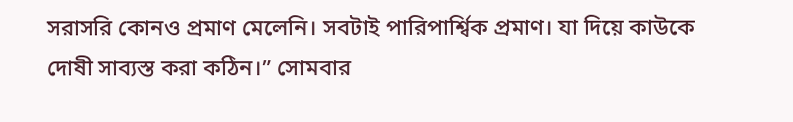সরাসরি কোনও প্রমাণ মেলেনি। সবটাই পারিপার্শ্বিক প্রমাণ। যা দিয়ে কাউকে দোষী সাব্যস্ত করা কঠিন।” সোমবার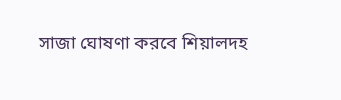সাজা ঘোষণা করবে শিয়ালদহ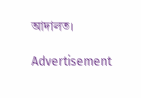আদালত।

Advertisement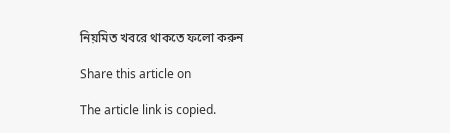নিয়মিত খবরে থাকতে ফলো করুন

Share this article on

The article link is copied.